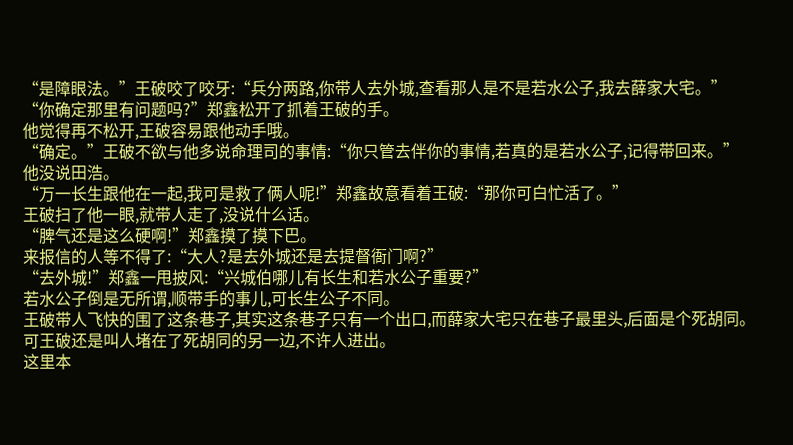“是障眼法。”王破咬了咬牙:“兵分两路,你带人去外城,查看那人是不是若水公子,我去薛家大宅。”
“你确定那里有问题吗?”郑鑫松开了抓着王破的手。
他觉得再不松开,王破容易跟他动手哦。
“确定。”王破不欲与他多说命理司的事情:“你只管去伴你的事情,若真的是若水公子,记得带回来。”
他没说田浩。
“万一长生跟他在一起,我可是救了俩人呢!”郑鑫故意看着王破:“那你可白忙活了。”
王破扫了他一眼,就带人走了,没说什么话。
“脾气还是这么硬啊!”郑鑫摸了摸下巴。
来报信的人等不得了:“大人?是去外城还是去提督衙门啊?”
“去外城!”郑鑫一甩披风:“兴城伯哪儿有长生和若水公子重要?”
若水公子倒是无所谓,顺带手的事儿,可长生公子不同。
王破带人飞快的围了这条巷子,其实这条巷子只有一个出口,而薛家大宅只在巷子最里头,后面是个死胡同。
可王破还是叫人堵在了死胡同的另一边,不许人进出。
这里本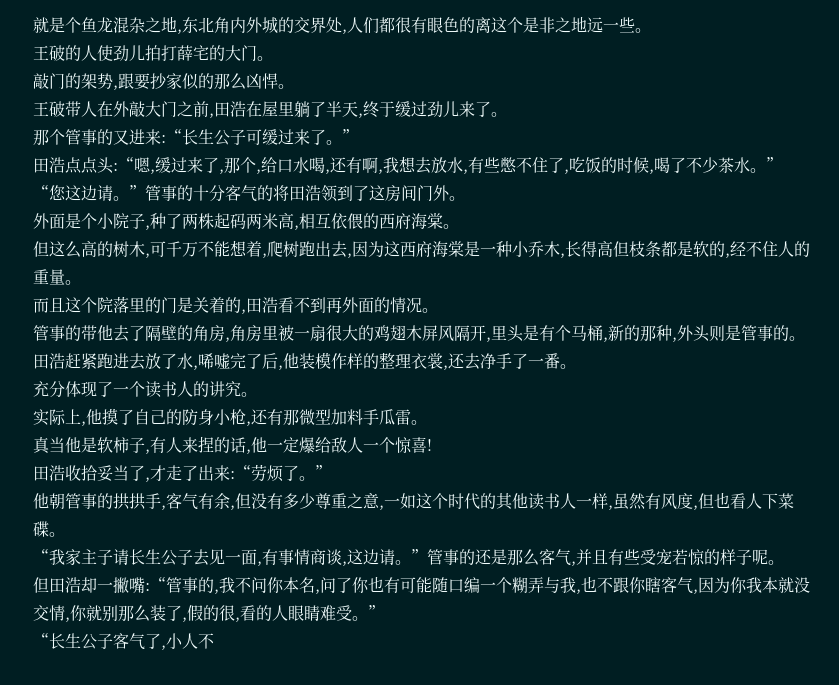就是个鱼龙混杂之地,东北角内外城的交界处,人们都很有眼色的离这个是非之地远一些。
王破的人使劲儿拍打薛宅的大门。
敲门的架势,跟要抄家似的那么凶悍。
王破带人在外敲大门之前,田浩在屋里躺了半天,终于缓过劲儿来了。
那个管事的又进来:“长生公子可缓过来了。”
田浩点点头:“嗯,缓过来了,那个,给口水喝,还有啊,我想去放水,有些憋不住了,吃饭的时候,喝了不少茶水。”
“您这边请。”管事的十分客气的将田浩领到了这房间门外。
外面是个小院子,种了两株起码两米高,相互依偎的西府海棠。
但这么高的树木,可千万不能想着,爬树跑出去,因为这西府海棠是一种小乔木,长得高但枝条都是软的,经不住人的重量。
而且这个院落里的门是关着的,田浩看不到再外面的情况。
管事的带他去了隔壁的角房,角房里被一扇很大的鸡翅木屏风隔开,里头是有个马桶,新的那种,外头则是管事的。
田浩赶紧跑进去放了水,唏嘘完了后,他装模作样的整理衣裳,还去净手了一番。
充分体现了一个读书人的讲究。
实际上,他摸了自己的防身小枪,还有那微型加料手瓜雷。
真当他是软柿子,有人来捏的话,他一定爆给敌人一个惊喜!
田浩收拾妥当了,才走了出来:“劳烦了。”
他朝管事的拱拱手,客气有余,但没有多少尊重之意,一如这个时代的其他读书人一样,虽然有风度,但也看人下菜碟。
“我家主子请长生公子去见一面,有事情商谈,这边请。”管事的还是那么客气,并且有些受宠若惊的样子呢。
但田浩却一撇嘴:“管事的,我不问你本名,问了你也有可能随口编一个糊弄与我,也不跟你瞎客气,因为你我本就没交情,你就别那么装了,假的很,看的人眼睛难受。”
“长生公子客气了,小人不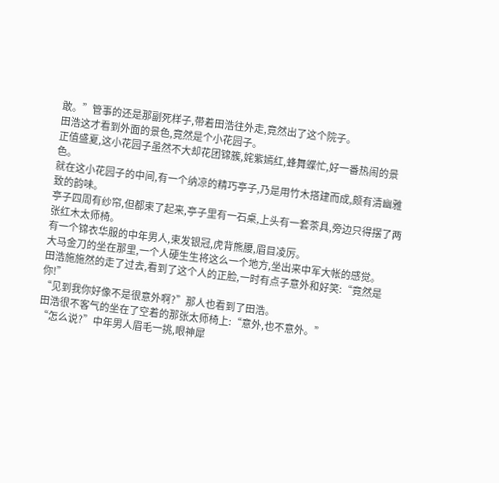敢。”管事的还是那副死样子,带着田浩往外走,竟然出了这个院子。
田浩这才看到外面的景色,竟然是个小花园子。
正值盛夏,这小花园子虽然不大却花团锦簇,姹紫嫣红,蜂舞蝶忙,好一番热闹的景色。
就在这小花园子的中间,有一个纳凉的精巧亭子,乃是用竹木搭建而成,颇有清幽雅致的韵味。
亭子四周有纱帘,但都束了起来,亭子里有一石桌,上头有一套茶具,旁边只得摆了两张红木太师椅。
有一个锦衣华服的中年男人,束发银冠,虎背熊腰,眉目凌厉。
大马金刀的坐在那里,一个人硬生生将这么一个地方,坐出来中军大帐的感觉。
田浩施施然的走了过去,看到了这个人的正脸,一时有点子意外和好笑:“竟然是你!”
“见到我你好像不是很意外啊?”那人也看到了田浩。
田浩很不客气的坐在了空着的那张太师椅上:“意外,也不意外。”
“怎么说?”中年男人眉毛一挑,眼神犀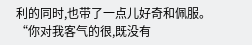利的同时,也带了一点儿好奇和佩服。
“你对我客气的很,既没有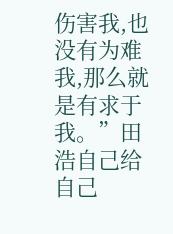伤害我,也没有为难我,那么就是有求于我。”田浩自己给自己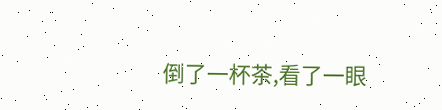倒了一杯茶,看了一眼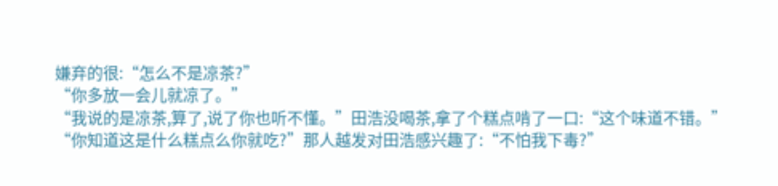嫌弃的很:“怎么不是凉茶?”
“你多放一会儿就凉了。”
“我说的是凉茶,算了,说了你也听不懂。”田浩没喝茶,拿了个糕点啃了一口:“这个味道不错。”
“你知道这是什么糕点么你就吃?”那人越发对田浩感兴趣了:“不怕我下毒?”